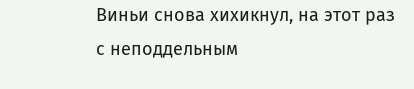Виньи снова хихикнул, на этот раз с неподдельным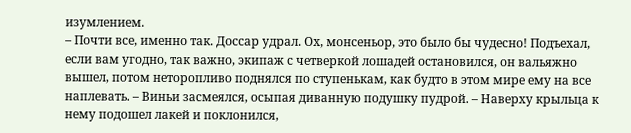изумлением.
– Почти все, именно так. Доссар удрал. Ох, монсеньор, это было бы чудесно! Подъехал, если вам угодно, так важно, экипаж с четверкой лошадей остановился, он вальяжно вышел, потом неторопливо поднялся по ступенькам, как будто в этом мире ему на все наплевать. – Виньи засмеялся, осыпая диванную подушку пудрой. – Наверху крыльца к нему подошел лакей и поклонился,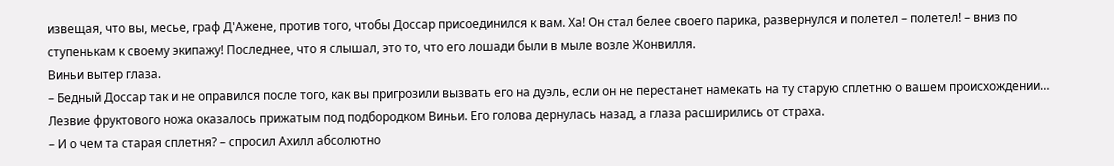извещая, что вы, месье, граф Д'Ажене, против того, чтобы Доссар присоединился к вам. Ха! Он стал белее своего парика, развернулся и полетел – полетел! – вниз по ступенькам к своему экипажу! Последнее, что я слышал, это то, что его лошади были в мыле возле Жонвилля.
Виньи вытер глаза.
– Бедный Доссар так и не оправился после того, как вы пригрозили вызвать его на дуэль, если он не перестанет намекать на ту старую сплетню о вашем происхождении…
Лезвие фруктового ножа оказалось прижатым под подбородком Виньи. Его голова дернулась назад, а глаза расширились от страха.
– И о чем та старая сплетня? – спросил Ахилл абсолютно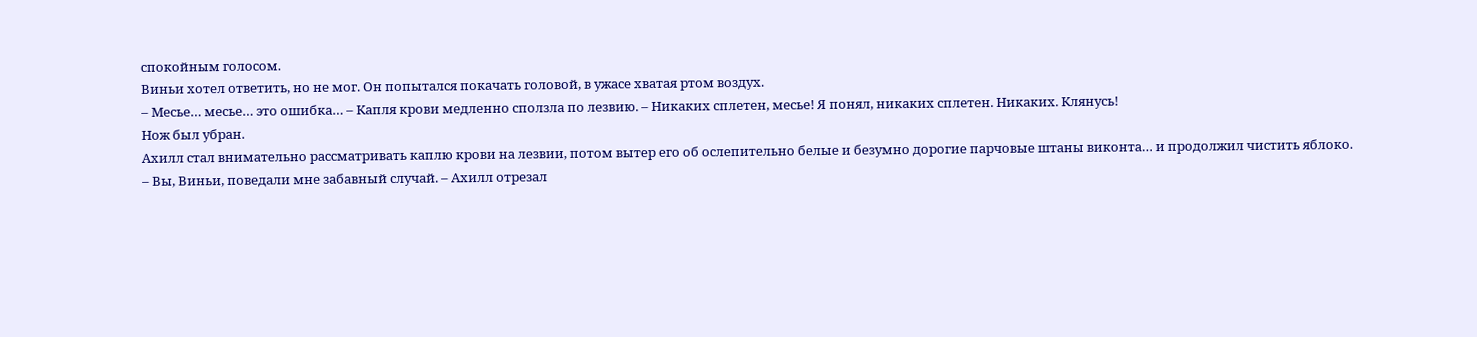спокойным голосом.
Виньи хотел ответить, но не мог. Он попытался покачать головой, в ужасе хватая ртом воздух.
– Месье… месье… это ошибка… – Капля крови медленно сползла по лезвию. – Никаких сплетен, месье! Я понял, никаких сплетен. Никаких. Клянусь!
Нож был убран.
Ахилл стал внимательно рассматривать каплю крови на лезвии, потом вытер его об ослепительно белые и безумно дорогие парчовые штаны виконта… и продолжил чистить яблоко.
– Вы, Виньи, поведали мне забавный случай. – Ахилл отрезал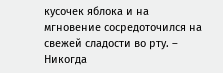кусочек яблока и на мгновение сосредоточился на свежей сладости во рту. – Никогда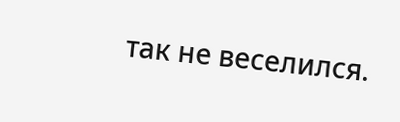так не веселился.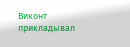Виконт прикладывал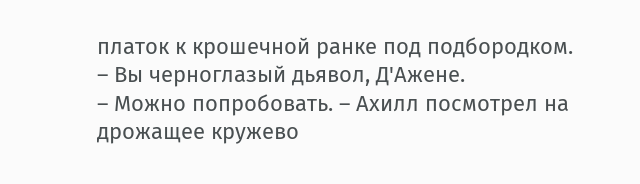платок к крошечной ранке под подбородком.
– Вы черноглазый дьявол, Д'Ажене.
– Можно попробовать. – Ахилл посмотрел на дрожащее кружево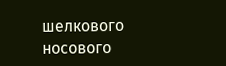шелкового носового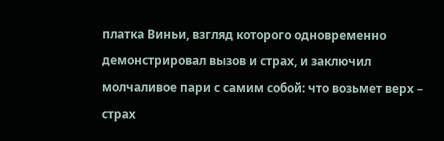платка Виньи, взгляд которого одновременно демонстрировал вызов и страх, и заключил молчаливое пари с самим собой: что возьмет верх – страх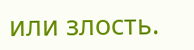или злость.